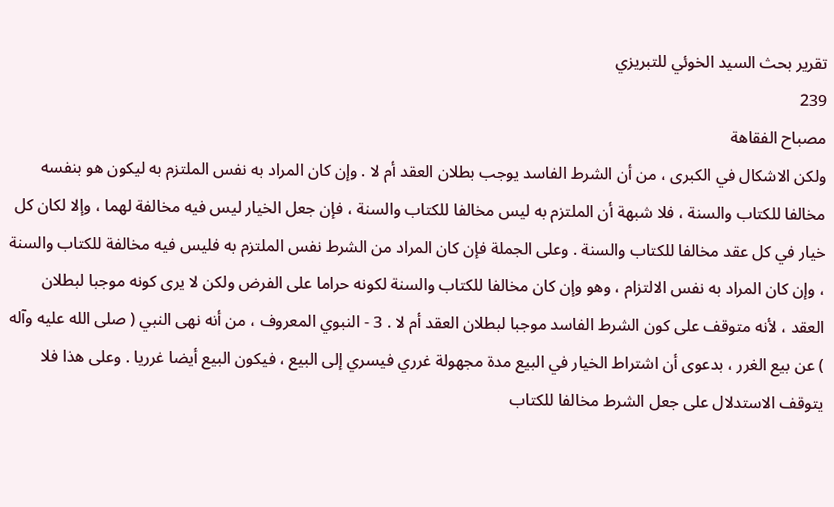تقرير بحث السيد الخوئي للتبريزي
239
مصباح الفقاهة
ولكن الاشكال في الكبرى ، من أن الشرط الفاسد يوجب بطلان العقد أم لا . وإن كان المراد به نفس الملتزم به ليكون هو بنفسه مخالفا للكتاب والسنة ، فلا شبهة أن الملتزم به ليس مخالفا للكتاب والسنة ، فإن جعل الخيار ليس فيه مخالفة لهما ، وإلا لكان كل خيار في كل عقد مخالفا للكتاب والسنة . وعلى الجملة فإن كان المراد من الشرط نفس الملتزم به فليس فيه مخالفة للكتاب والسنة ، وإن كان المراد به نفس الالتزام ، وهو وإن كان مخالفا للكتاب والسنة لكونه حراما على الفرض ولكن لا يرى كونه موجبا لبطلان العقد ، لأنه متوقف على كون الشرط الفاسد موجبا لبطلان العقد أم لا . 3 - النبوي المعروف ، من أنه نهى النبي ( صلى الله عليه وآله ) عن بيع الغرر ، بدعوى أن اشتراط الخيار في البيع مدة مجهولة غرري فيسري إلى البيع ، فيكون البيع أيضا غرريا . وعلى هذا فلا يتوقف الاستدلال على جعل الشرط مخالفا للكتاب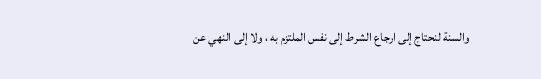والسنة لنحتاج إلى ارجاع الشرط إلى نفس الملتزم به ، ولا إلى النهي عن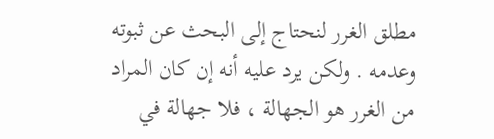مطلق الغرر لنحتاج إلى البحث عن ثبوته وعدمه . ولكن يرد عليه أنه إن كان المراد من الغرر هو الجهالة ، فلا جهالة في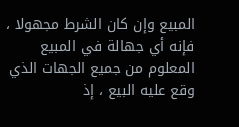المبيع وإن كان الشرط مجهولا ، فإنه أي جهالة في المبيع المعلوم من جميع الجهات الذي وقع عليه البيع ، إذ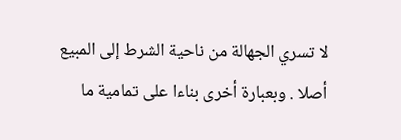لا تسري الجهالة من ناحية الشرط إلى المبيع أصلا . وبعبارة أخرى بناءا على تمامية ما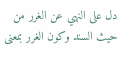دل على النهي عن الغرر من حيث السند وكون الغرر بمعنى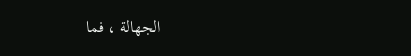الجهالة ، فما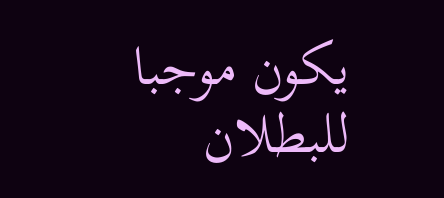يكون موجبا للبطلان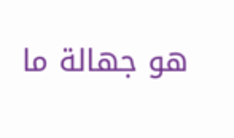هو جهالة ما